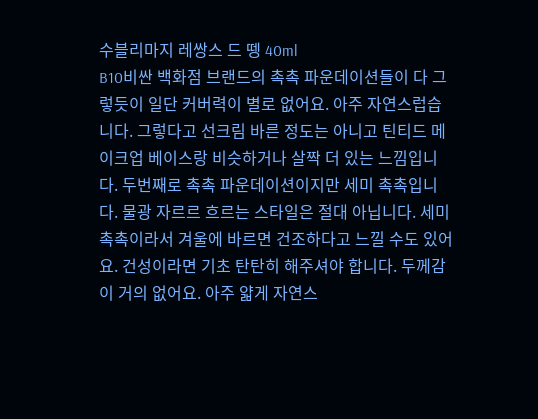수블리마지 레쌍스 드 뗑 40ml
B10비싼 백화점 브랜드의 촉촉 파운데이션들이 다 그렇듯이 일단 커버력이 별로 없어요. 아주 자연스럽습니다. 그렇다고 선크림 바른 정도는 아니고 틴티드 메이크업 베이스랑 비슷하거나 살짝 더 있는 느낌입니다. 두번째로 촉촉 파운데이션이지만 세미 촉촉입니다. 물광 자르르 흐르는 스타일은 절대 아닙니다. 세미 촉촉이라서 겨울에 바르면 건조하다고 느낄 수도 있어요. 건성이라면 기초 탄탄히 해주셔야 합니다. 두께감이 거의 없어요. 아주 얇게 자연스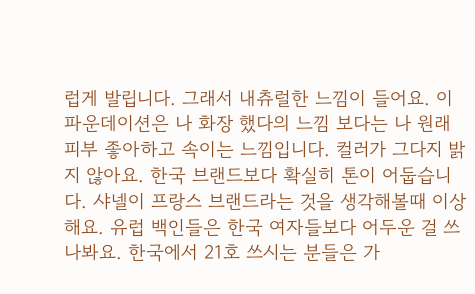럽게 발립니다. 그래서 내츄럴한 느낌이 들어요. 이 파운데이션은 나 화장 했다의 느낌 보다는 나 원래 피부 좋아하고 속이는 느낌입니다. 컬러가 그다지 밝지 않아요. 한국 브랜드보다 확실히 톤이 어둡습니다. 샤넬이 프랑스 브랜드라는 것을 생각해볼때 이상해요. 유럽 백인들은 한국 여자들보다 어두운 걸 쓰나봐요. 한국에서 21호 쓰시는 분들은 가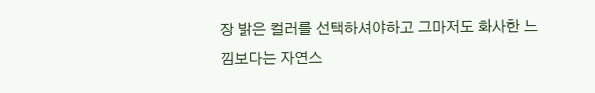장 밝은 컬러를 선택하셔야하고 그마저도 화사한 느낌보다는 자연스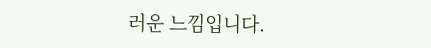러운 느낌입니다.